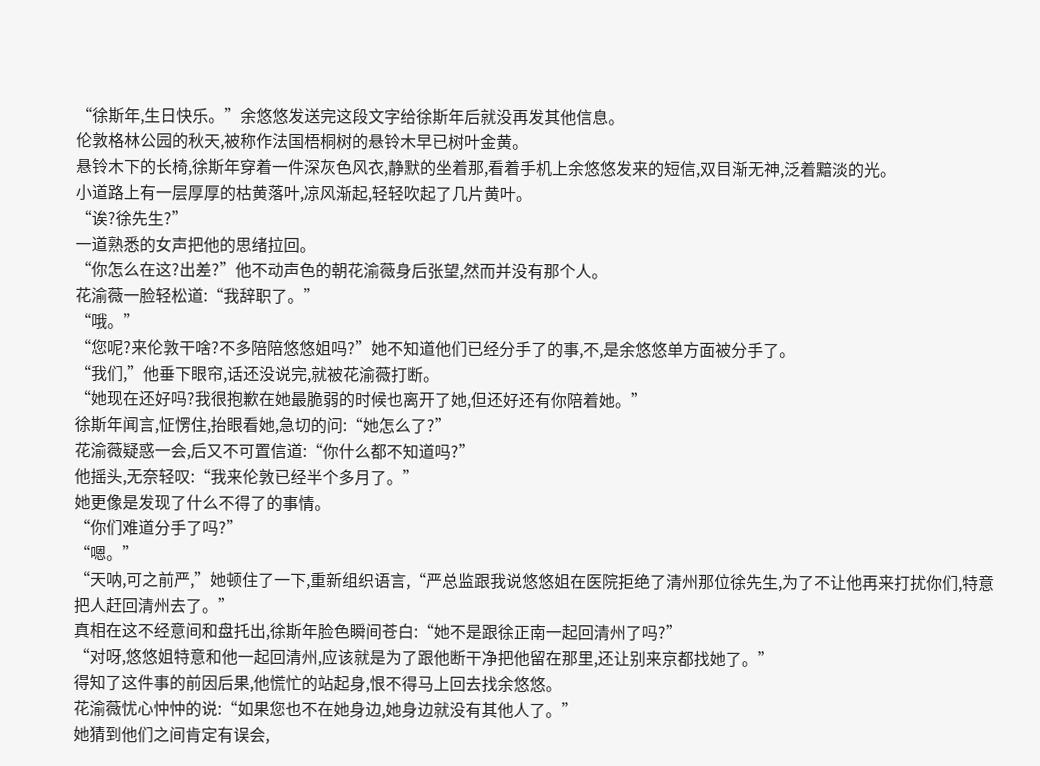“徐斯年,生日快乐。”余悠悠发送完这段文字给徐斯年后就没再发其他信息。
伦敦格林公园的秋天,被称作法国梧桐树的悬铃木早已树叶金黄。
悬铃木下的长椅,徐斯年穿着一件深灰色风衣,静默的坐着那,看着手机上余悠悠发来的短信,双目渐无神,泛着黯淡的光。
小道路上有一层厚厚的枯黄落叶,凉风渐起,轻轻吹起了几片黄叶。
“诶?徐先生?”
一道熟悉的女声把他的思绪拉回。
“你怎么在这?出差?”他不动声色的朝花渝薇身后张望,然而并没有那个人。
花渝薇一脸轻松道:“我辞职了。”
“哦。”
“您呢?来伦敦干啥?不多陪陪悠悠姐吗?”她不知道他们已经分手了的事,不,是余悠悠单方面被分手了。
“我们,”他垂下眼帘,话还没说完,就被花渝薇打断。
“她现在还好吗?我很抱歉在她最脆弱的时候也离开了她,但还好还有你陪着她。”
徐斯年闻言,怔愣住,抬眼看她,急切的问:“她怎么了?”
花渝薇疑惑一会,后又不可置信道:“你什么都不知道吗?”
他摇头,无奈轻叹:“我来伦敦已经半个多月了。”
她更像是发现了什么不得了的事情。
“你们难道分手了吗?”
“嗯。”
“天呐,可之前严,”她顿住了一下,重新组织语言,“严总监跟我说悠悠姐在医院拒绝了清州那位徐先生,为了不让他再来打扰你们,特意把人赶回清州去了。”
真相在这不经意间和盘托出,徐斯年脸色瞬间苍白:“她不是跟徐正南一起回清州了吗?”
“对呀,悠悠姐特意和他一起回清州,应该就是为了跟他断干净把他留在那里,还让别来京都找她了。”
得知了这件事的前因后果,他慌忙的站起身,恨不得马上回去找余悠悠。
花渝薇忧心忡忡的说:“如果您也不在她身边,她身边就没有其他人了。”
她猜到他们之间肯定有误会,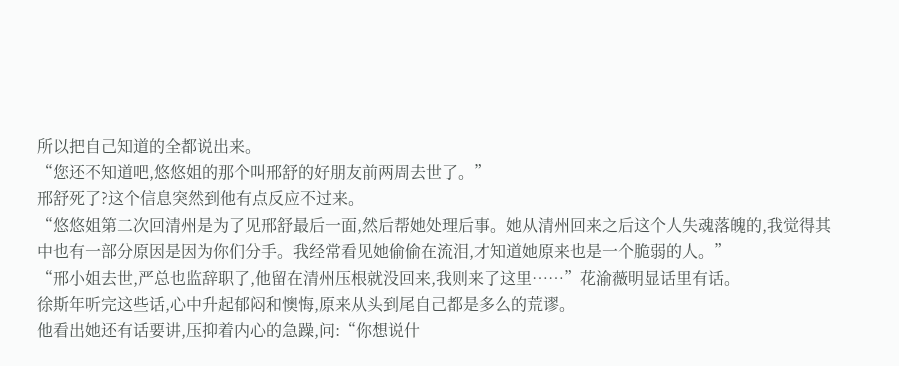所以把自己知道的全都说出来。
“您还不知道吧,悠悠姐的那个叫邢舒的好朋友前两周去世了。”
邢舒死了?这个信息突然到他有点反应不过来。
“悠悠姐第二次回清州是为了见邢舒最后一面,然后帮她处理后事。她从清州回来之后这个人失魂落魄的,我觉得其中也有一部分原因是因为你们分手。我经常看见她偷偷在流泪,才知道她原来也是一个脆弱的人。”
“邢小姐去世,严总也监辞职了,他留在清州压根就没回来,我则来了这里……”花渝薇明显话里有话。
徐斯年听完这些话,心中升起郁闷和懊悔,原来从头到尾自己都是多么的荒谬。
他看出她还有话要讲,压抑着内心的急躁,问:“你想说什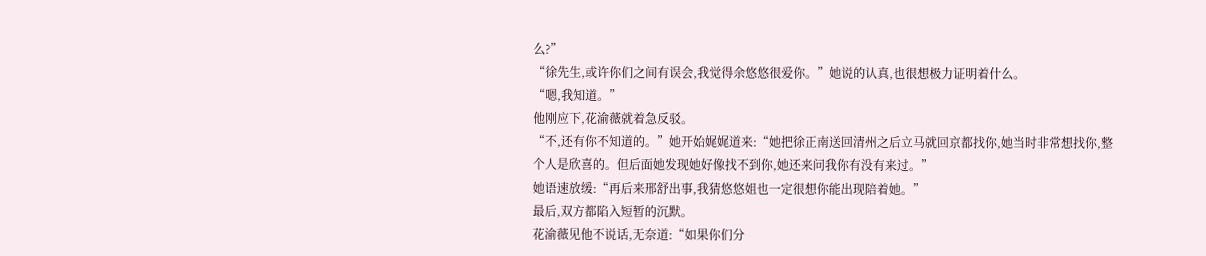么?”
“徐先生,或许你们之间有误会,我觉得余悠悠很爱你。”她说的认真,也很想极力证明着什么。
“嗯,我知道。”
他刚应下,花渝薇就着急反驳。
“不,还有你不知道的。”她开始娓娓道来:“她把徐正南送回清州之后立马就回京都找你,她当时非常想找你,整个人是欣喜的。但后面她发现她好像找不到你,她还来问我你有没有来过。”
她语速放缓:“再后来邢舒出事,我猜悠悠姐也一定很想你能出现陪着她。”
最后,双方都陷入短暂的沉默。
花渝薇见他不说话,无奈道:“如果你们分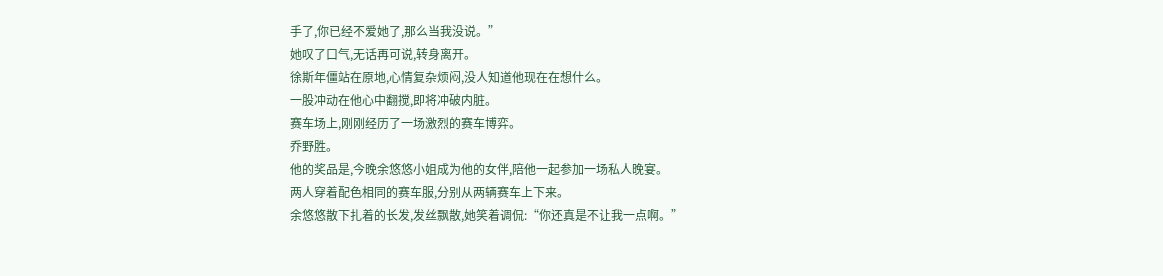手了,你已经不爱她了,那么当我没说。”
她叹了口气,无话再可说,转身离开。
徐斯年僵站在原地,心情复杂烦闷,没人知道他现在在想什么。
一股冲动在他心中翻搅,即将冲破内脏。
赛车场上,刚刚经历了一场激烈的赛车博弈。
乔野胜。
他的奖品是,今晚余悠悠小姐成为他的女伴,陪他一起参加一场私人晚宴。
两人穿着配色相同的赛车服,分别从两辆赛车上下来。
余悠悠散下扎着的长发,发丝飘散,她笑着调侃:“你还真是不让我一点啊。”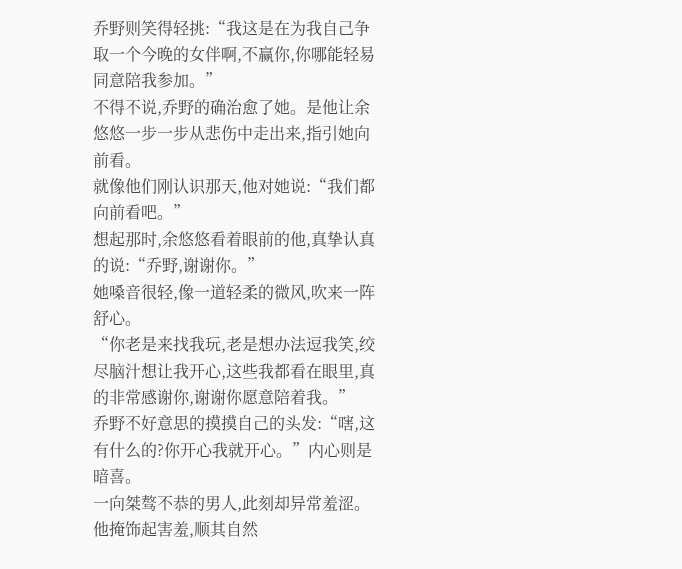乔野则笑得轻挑:“我这是在为我自己争取一个今晚的女伴啊,不赢你,你哪能轻易同意陪我参加。”
不得不说,乔野的确治愈了她。是他让余悠悠一步一步从悲伤中走出来,指引她向前看。
就像他们刚认识那天,他对她说:“我们都向前看吧。”
想起那时,余悠悠看着眼前的他,真挚认真的说:“乔野,谢谢你。”
她嗓音很轻,像一道轻柔的微风,吹来一阵舒心。
“你老是来找我玩,老是想办法逗我笑,绞尽脑汁想让我开心,这些我都看在眼里,真的非常感谢你,谢谢你愿意陪着我。”
乔野不好意思的摸摸自己的头发:“嗐,这有什么的?你开心我就开心。”内心则是暗喜。
一向桀骜不恭的男人,此刻却异常羞涩。
他掩饰起害羞,顺其自然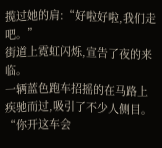揽过她的肩:“好啦好啦,我们走吧。”
街道上霓虹闪烁,宣告了夜的来临。
一辆蓝色跑车招摇的在马路上疾驰而过,吸引了不少人侧目。
“你开这车会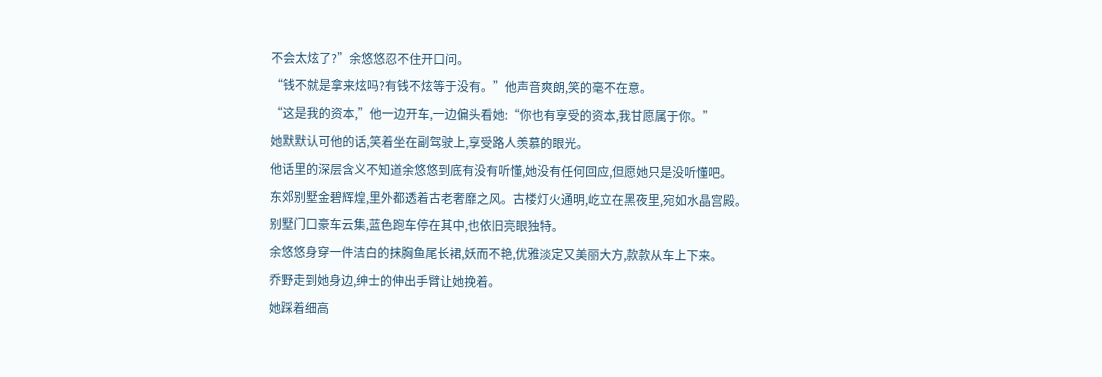不会太炫了?”余悠悠忍不住开口问。
“钱不就是拿来炫吗?有钱不炫等于没有。”他声音爽朗,笑的毫不在意。
“这是我的资本,”他一边开车,一边偏头看她:“你也有享受的资本,我甘愿属于你。”
她默默认可他的话,笑着坐在副驾驶上,享受路人羡慕的眼光。
他话里的深层含义不知道余悠悠到底有没有听懂,她没有任何回应,但愿她只是没听懂吧。
东郊别墅金碧辉煌,里外都透着古老奢靡之风。古楼灯火通明,屹立在黑夜里,宛如水晶宫殿。
别墅门口豪车云集,蓝色跑车停在其中,也依旧亮眼独特。
余悠悠身穿一件洁白的抹胸鱼尾长裙,妖而不艳,优雅淡定又美丽大方,款款从车上下来。
乔野走到她身边,绅士的伸出手臂让她挽着。
她踩着细高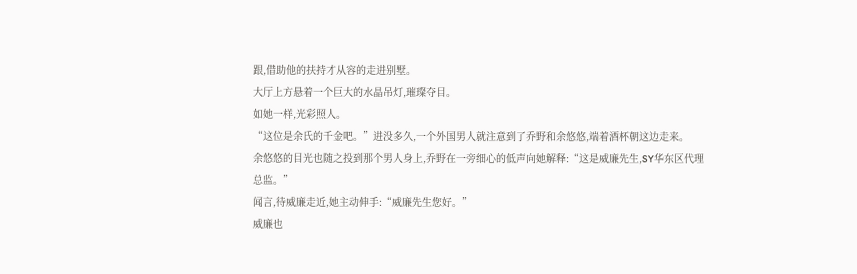跟,借助他的扶持才从容的走进别墅。
大厅上方悬着一个巨大的水晶吊灯,璀璨夺目。
如她一样,光彩照人。
“这位是余氏的千金吧。”进没多久,一个外国男人就注意到了乔野和余悠悠,端着酒杯朝这边走来。
余悠悠的目光也随之投到那个男人身上,乔野在一旁细心的低声向她解释:“这是威廉先生,SY华东区代理总监。”
闻言,待威廉走近,她主动伸手:“威廉先生您好。”
威廉也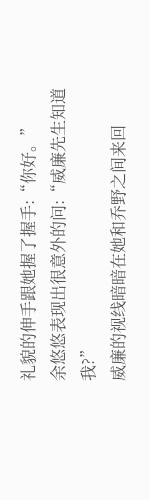礼貌的伸手跟她握了握手:“你好。”
余悠悠表现出很意外的问:“威廉先生知道我?”
威廉的视线暗暗在她和乔野之间来回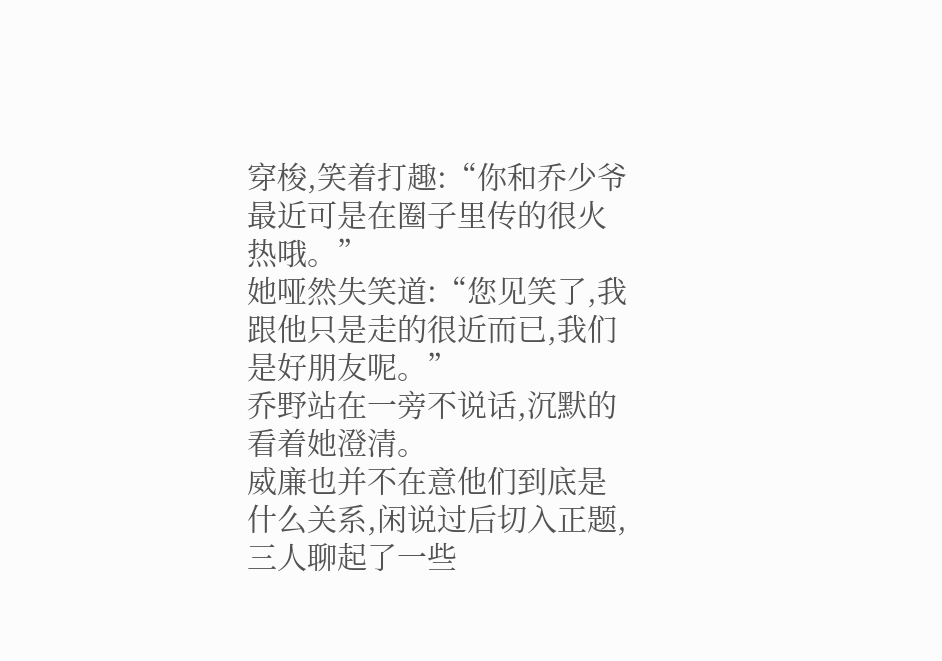穿梭,笑着打趣:“你和乔少爷最近可是在圈子里传的很火热哦。”
她哑然失笑道:“您见笑了,我跟他只是走的很近而已,我们是好朋友呢。”
乔野站在一旁不说话,沉默的看着她澄清。
威廉也并不在意他们到底是什么关系,闲说过后切入正题,三人聊起了一些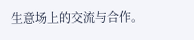生意场上的交流与合作。